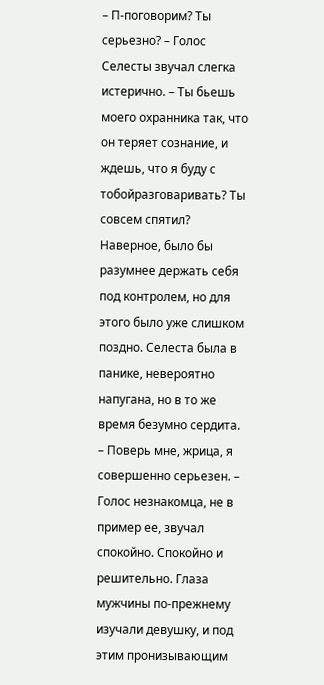– П-поговорим? Ты серьезно? – Голос Селесты звучал слегка истерично. – Ты бьешь моего охранника так, что он теряет сознание, и ждешь, что я буду с тобойразговаривать? Ты совсем спятил?
Наверное, было бы разумнее держать себя под контролем, но для этого было уже слишком поздно. Селеста была в панике, невероятно напугана, но в то же время безумно сердита.
– Поверь мне, жрица, я совершенно серьезен. – Голос незнакомца, не в пример ее, звучал спокойно. Спокойно и решительно. Глаза мужчины по-прежнему изучали девушку, и под этим пронизывающим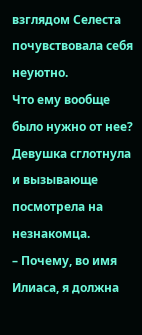взглядом Селеста почувствовала себя неуютно.
Что ему вообще было нужно от нее? Девушка сглотнула и вызывающе посмотрела на незнакомца.
– Почему, во имя Илиаса, я должна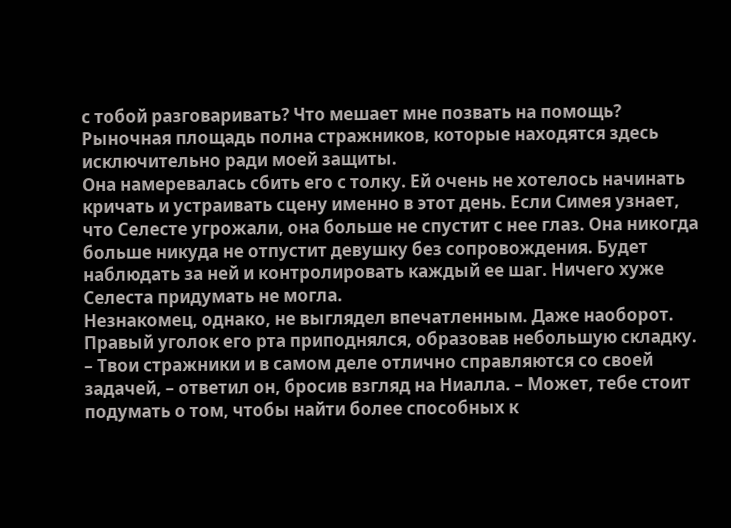с тобой разговаривать? Что мешает мне позвать на помощь? Рыночная площадь полна стражников, которые находятся здесь исключительно ради моей защиты.
Она намеревалась сбить его с толку. Ей очень не хотелось начинать кричать и устраивать сцену именно в этот день. Если Симея узнает, что Селесте угрожали, она больше не спустит с нее глаз. Она никогда больше никуда не отпустит девушку без сопровождения. Будет наблюдать за ней и контролировать каждый ее шаг. Ничего хуже Селеста придумать не могла.
Незнакомец, однако, не выглядел впечатленным. Даже наоборот. Правый уголок его рта приподнялся, образовав небольшую складку.
– Твои стражники и в самом деле отлично справляются со своей задачей, – ответил он, бросив взгляд на Ниалла. – Может, тебе стоит подумать о том, чтобы найти более способных к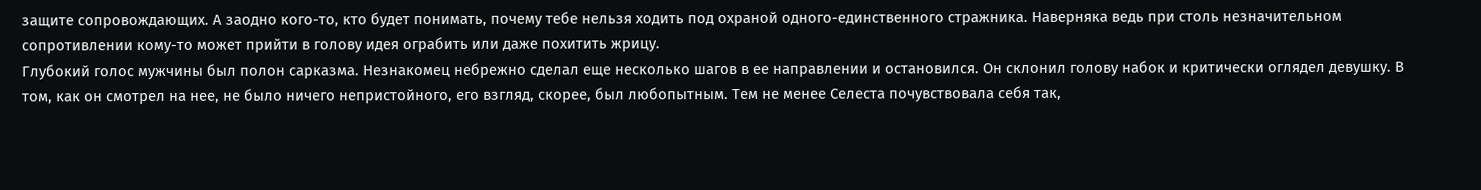защите сопровождающих. А заодно кого-то, кто будет понимать, почему тебе нельзя ходить под охраной одного-единственного стражника. Наверняка ведь при столь незначительном сопротивлении кому-то может прийти в голову идея ограбить или даже похитить жрицу.
Глубокий голос мужчины был полон сарказма. Незнакомец небрежно сделал еще несколько шагов в ее направлении и остановился. Он склонил голову набок и критически оглядел девушку. В том, как он смотрел на нее, не было ничего непристойного, его взгляд, скорее, был любопытным. Тем не менее Селеста почувствовала себя так,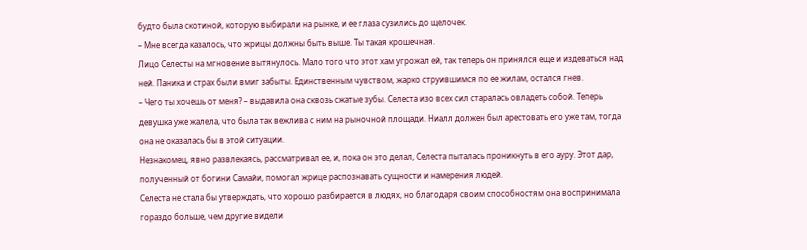будто была скотиной, которую выбирали на рынке, и ее глаза сузились до щелочек.
– Мне всегда казалось, что жрицы должны быть выше. Ты такая крошечная.
Лицо Селесты на мгновение вытянулось. Мало того что этот хам угрожал ей, так теперь он принялся еще и издеваться над ней. Паника и страх были вмиг забыты. Единственным чувством, жарко струившимся по ее жилам, остался гнев.
– Чего ты хочешь от меня? – выдавила она сквозь сжатые зубы. Селеста изо всех сил старалась овладеть собой. Теперь девушка уже жалела, что была так вежлива с ним на рыночной площади. Ниалл должен был арестовать его уже там, тогда она не оказалась бы в этой ситуации.
Незнакомец, явно развлекаясь, рассматривал ее, и, пока он это делал, Селеста пыталась проникнуть в его ауру. Этот дар, полученный от богини Самайи, помогал жрице распознавать сущности и намерения людей.
Селеста не стала бы утверждать, что хорошо разбирается в людях, но благодаря своим способностям она воспринимала гораздо больше, чем другие видели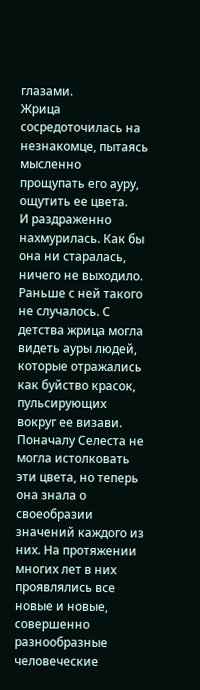глазами.
Жрица сосредоточилась на незнакомце, пытаясь мысленно прощупать его ауру, ощутить ее цвета.
И раздраженно нахмурилась. Как бы она ни старалась, ничего не выходило.
Раньше с ней такого не случалось. С детства жрица могла видеть ауры людей, которые отражались как буйство красок, пульсирующих вокруг ее визави. Поначалу Селеста не могла истолковать эти цвета, но теперь она знала о своеобразии значений каждого из них. На протяжении многих лет в них проявлялись все новые и новые, совершенно разнообразные человеческие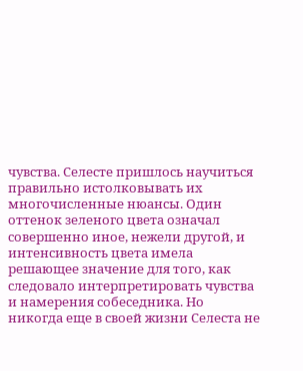чувства. Селесте пришлось научиться правильно истолковывать их многочисленные нюансы. Один оттенок зеленого цвета означал совершенно иное, нежели другой, и интенсивность цвета имела решающее значение для того, как следовало интерпретировать чувства и намерения собеседника. Но никогда еще в своей жизни Селеста не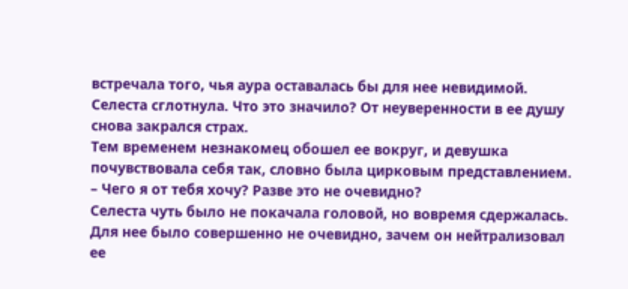встречала того, чья аура оставалась бы для нее невидимой.
Селеста сглотнула. Что это значило? От неуверенности в ее душу снова закрался страх.
Тем временем незнакомец обошел ее вокруг, и девушка почувствовала себя так, словно была цирковым представлением.
– Чего я от тебя хочу? Разве это не очевидно?
Селеста чуть было не покачала головой, но вовремя сдержалась. Для нее было совершенно не очевидно, зачем он нейтрализовал ее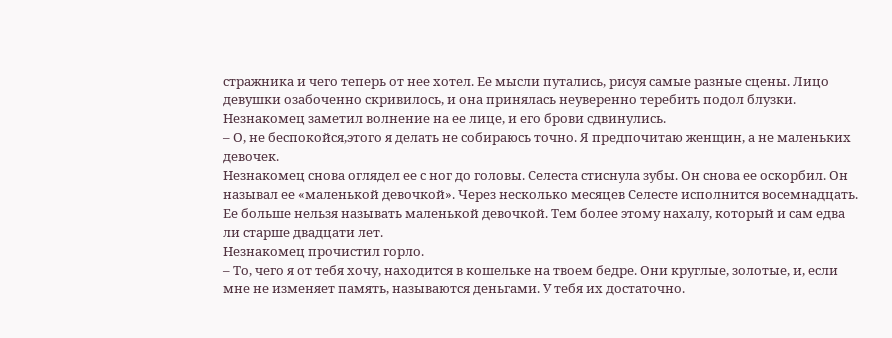стражника и чего теперь от нее хотел. Ее мысли путались, рисуя самые разные сцены. Лицо девушки озабоченно скривилось, и она принялась неуверенно теребить подол блузки. Незнакомец заметил волнение на ее лице, и его брови сдвинулись.
– О, не беспокойся,этого я делать не собираюсь точно. Я предпочитаю женщин, а не маленьких девочек.
Незнакомец снова оглядел ее с ног до головы. Селеста стиснула зубы. Он снова ее оскорбил. Он называл ее «маленькой девочкой». Через несколько месяцев Селесте исполнится восемнадцать. Ее больше нельзя называть маленькой девочкой. Тем более этому нахалу, который и сам едва ли старше двадцати лет.
Незнакомец прочистил горло.
– То, чего я от тебя хочу, находится в кошельке на твоем бедре. Они круглые, золотые, и, если мне не изменяет память, называются деньгами. У тебя их достаточно.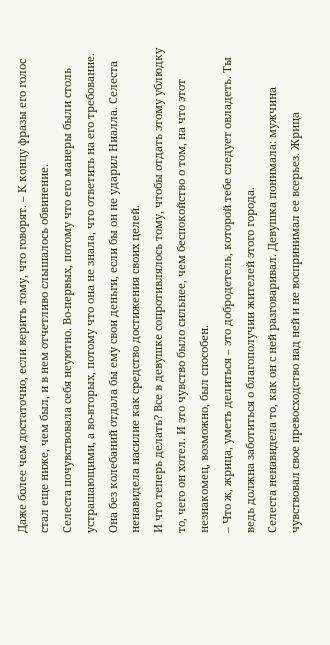Даже более чем достаточно, если верить тому, что говорят. – К концу фразы его голос стал еще ниже, чем был, и в нем отчетливо слышалось обвинение.
Селеста почувствовала себя неуютно. Во-первых, потому что его манеры были столь устрашающими, а во-вторых, потому что она не знала, что ответить на его требование.
Она без колебаний отдала бы ему свои деньги, если бы он не ударил Ниалла. Селеста ненавидела насилие как средство достижения своих целей.
И что теперь делать? Все в девушке сопротивлялось тому, чтобы отдать этому ублюдку то, чего он хотел. И это чувство было сильнее, чем беспокойство о том, на что этот незнакомец, возможно, был способен.
– Что ж, жрица, уметь делиться – это добродетель, которой тебе следует овладеть. Ты ведь должна заботиться о благополучии жителей этого города.
Селеста ненавидела то, как он с ней разговаривал. Девушка понимала: мужчина чувствовал свое превосходство над ней и не воспринимал ее всерьез. Жрица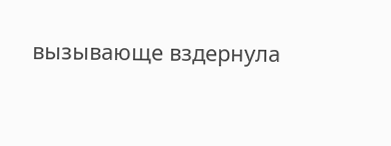вызывающе вздернула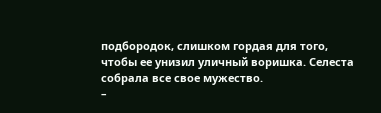подбородок, слишком гордая для того, чтобы ее унизил уличный воришка. Селеста собрала все свое мужество.
–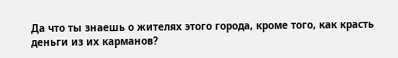Да что ты знаешь о жителях этого города, кроме того, как красть деньги из их карманов?